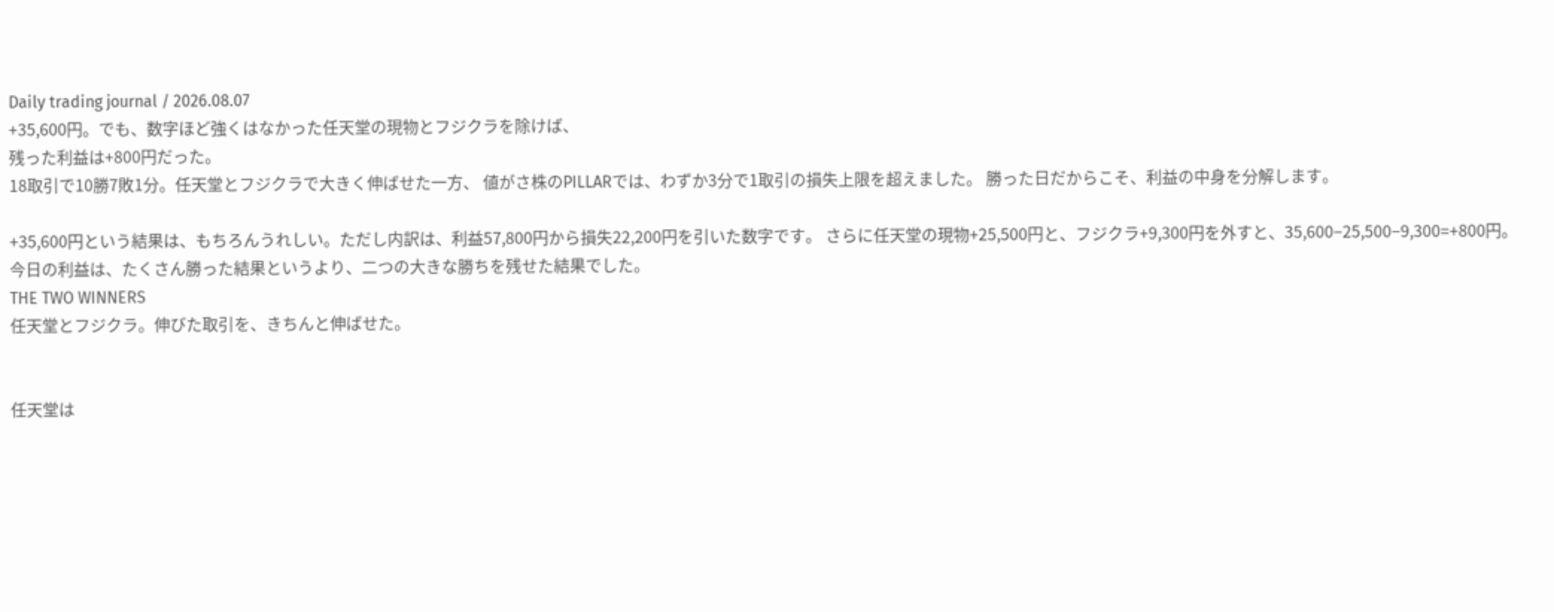Daily trading journal / 2026.08.07
+35,600円。でも、数字ほど強くはなかった任天堂の現物とフジクラを除けば、
残った利益は+800円だった。
18取引で10勝7敗1分。任天堂とフジクラで大きく伸ばせた一方、 値がさ株のPILLARでは、わずか3分で1取引の損失上限を超えました。 勝った日だからこそ、利益の中身を分解します。

+35,600円という結果は、もちろんうれしい。ただし内訳は、利益57,800円から損失22,200円を引いた数字です。 さらに任天堂の現物+25,500円と、フジクラ+9,300円を外すと、35,600−25,500−9,300=+800円。 今日の利益は、たくさん勝った結果というより、二つの大きな勝ちを残せた結果でした。
THE TWO WINNERS
任天堂とフジクラ。伸びた取引を、きちんと伸ばせた。


任天堂は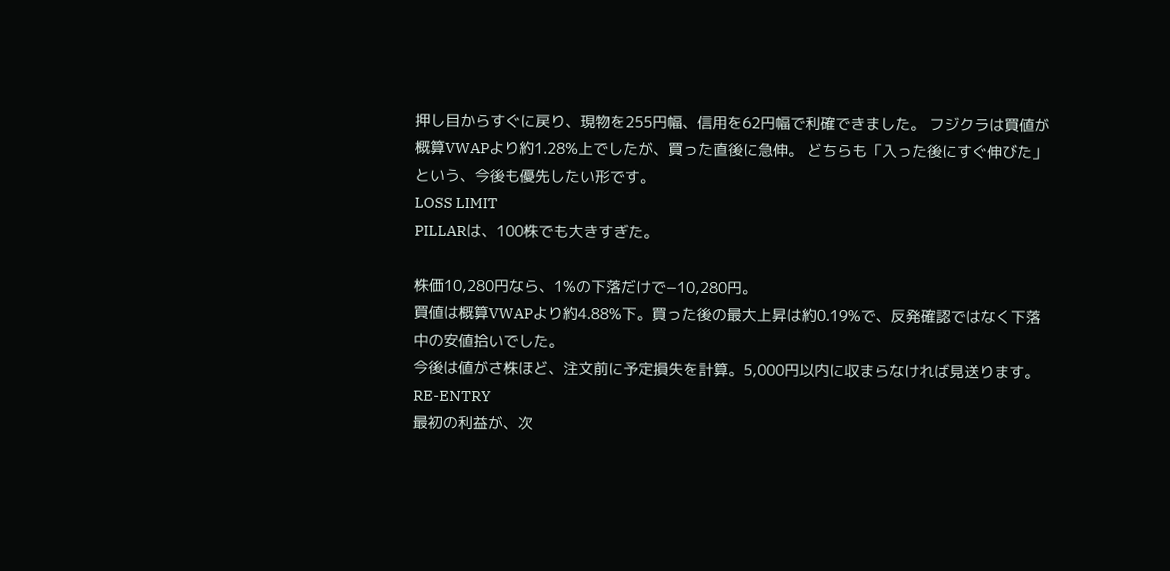押し目からすぐに戻り、現物を255円幅、信用を62円幅で利確できました。 フジクラは買値が概算VWAPより約1.28%上でしたが、買った直後に急伸。 どちらも「入った後にすぐ伸びた」という、今後も優先したい形です。
LOSS LIMIT
PILLARは、100株でも大きすぎた。

株価10,280円なら、1%の下落だけで−10,280円。
買値は概算VWAPより約4.88%下。買った後の最大上昇は約0.19%で、反発確認ではなく下落中の安値拾いでした。
今後は値がさ株ほど、注文前に予定損失を計算。5,000円以内に収まらなければ見送ります。
RE-ENTRY
最初の利益が、次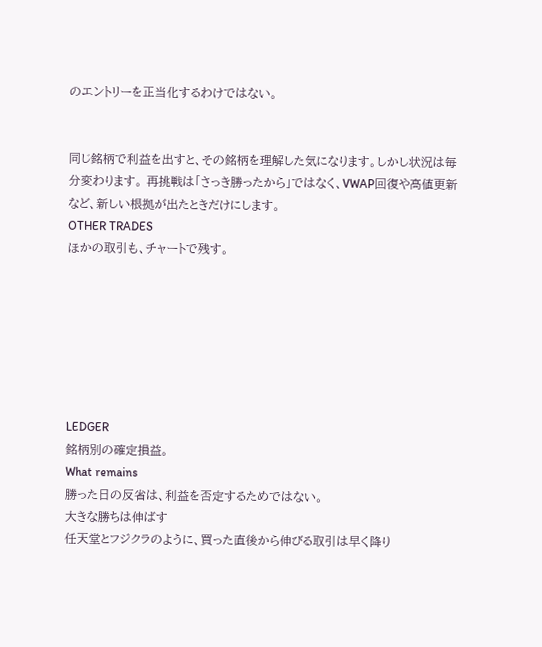のエントリーを正当化するわけではない。


同じ銘柄で利益を出すと、その銘柄を理解した気になります。しかし状況は毎分変わります。 再挑戦は「さっき勝ったから」ではなく、VWAP回復や高値更新など、新しい根拠が出たときだけにします。
OTHER TRADES
ほかの取引も、チャートで残す。







LEDGER
銘柄別の確定損益。
What remains
勝った日の反省は、利益を否定するためではない。
大きな勝ちは伸ばす
任天堂とフジクラのように、買った直後から伸びる取引は早く降り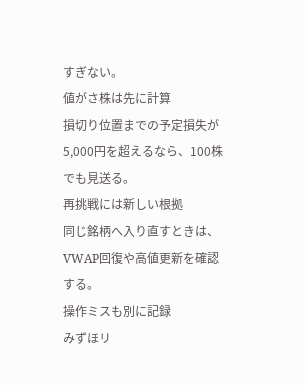すぎない。
値がさ株は先に計算
損切り位置までの予定損失が5,000円を超えるなら、100株でも見送る。
再挑戦には新しい根拠
同じ銘柄へ入り直すときは、VWAP回復や高値更新を確認する。
操作ミスも別に記録
みずほリ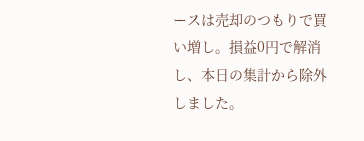ースは売却のつもりで買い増し。損益0円で解消し、本日の集計から除外しました。